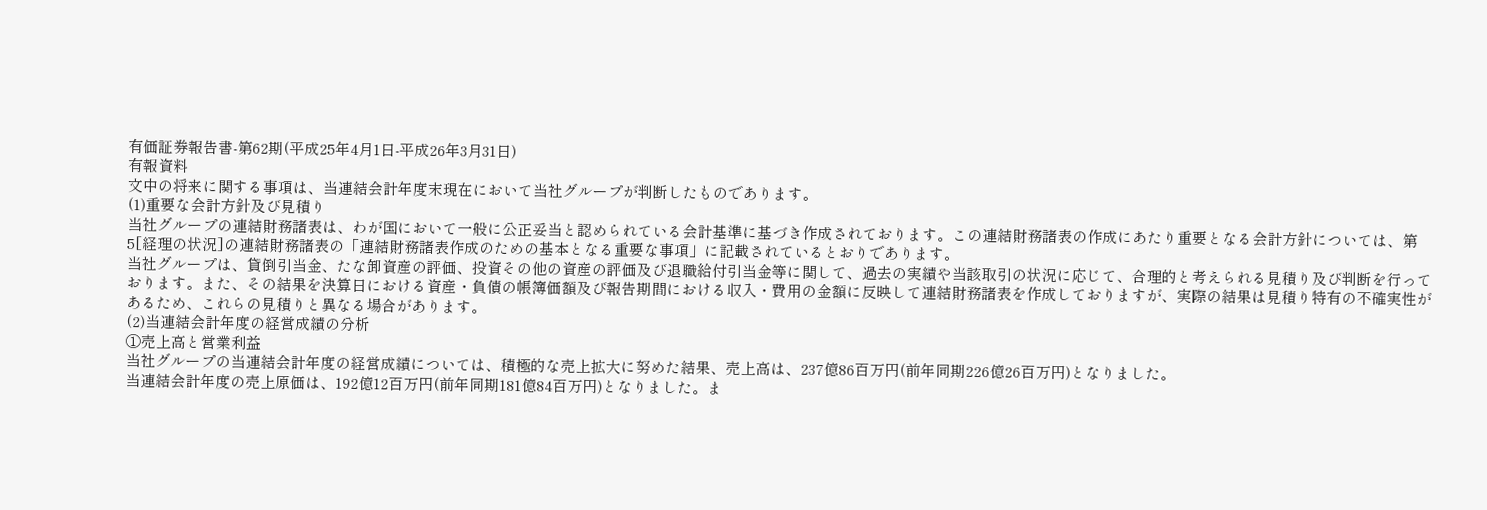有価証券報告書-第62期(平成25年4月1日-平成26年3月31日)
有報資料
文中の将来に関する事項は、当連結会計年度末現在において当社グループが判断したものであります。
(1)重要な会計方針及び見積り
当社グループの連結財務諸表は、わが国において一般に公正妥当と認められている会計基準に基づき作成されております。この連結財務諸表の作成にあたり重要となる会計方針については、第5[経理の状況]の連結財務諸表の「連結財務諸表作成のための基本となる重要な事項」に記載されているとおりであります。
当社グループは、貸倒引当金、たな卸資産の評価、投資その他の資産の評価及び退職給付引当金等に関して、過去の実績や当該取引の状況に応じて、合理的と考えられる見積り及び判断を行っております。また、その結果を決算日における資産・負債の帳簿価額及び報告期間における収入・費用の金額に反映して連結財務諸表を作成しておりますが、実際の結果は見積り特有の不確実性があるため、これらの見積りと異なる場合があります。
(2)当連結会計年度の経営成績の分析
①売上高と営業利益
当社グループの当連結会計年度の経営成績については、積極的な売上拡大に努めた結果、売上高は、237億86百万円(前年同期226億26百万円)となりました。
当連結会計年度の売上原価は、192億12百万円(前年同期181億84百万円)となりました。ま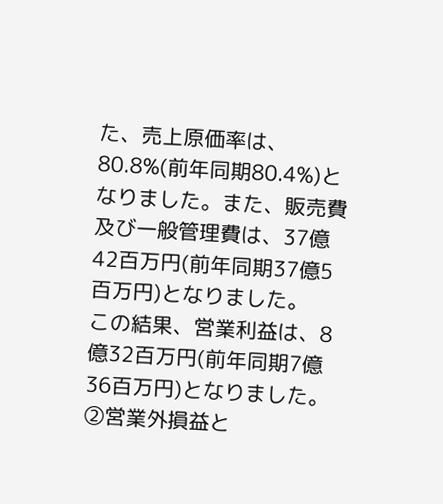た、売上原価率は、80.8%(前年同期80.4%)となりました。また、販売費及び一般管理費は、37億42百万円(前年同期37億5百万円)となりました。
この結果、営業利益は、8億32百万円(前年同期7億36百万円)となりました。
②営業外損益と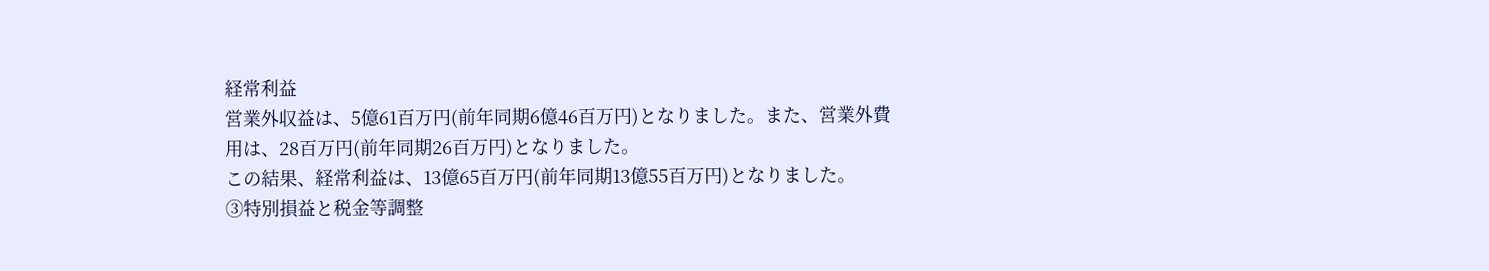経常利益
営業外収益は、5億61百万円(前年同期6億46百万円)となりました。また、営業外費用は、28百万円(前年同期26百万円)となりました。
この結果、経常利益は、13億65百万円(前年同期13億55百万円)となりました。
③特別損益と税金等調整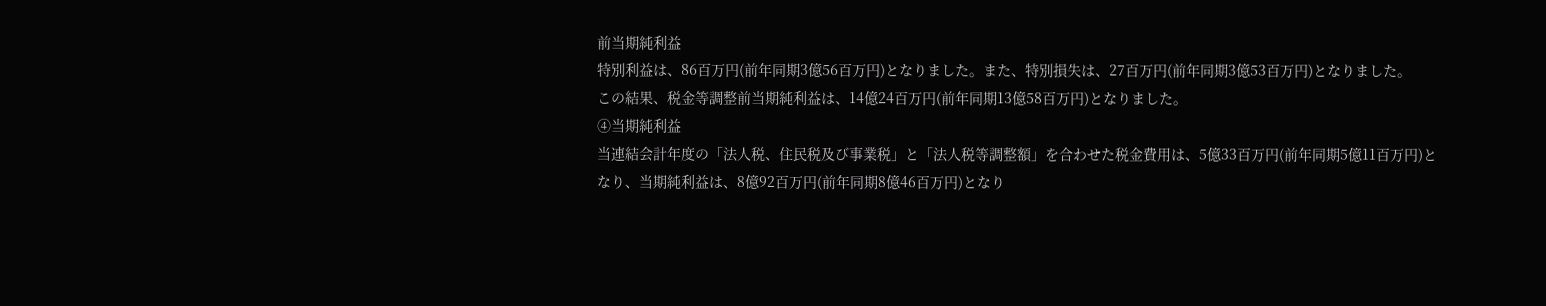前当期純利益
特別利益は、86百万円(前年同期3億56百万円)となりました。また、特別損失は、27百万円(前年同期3億53百万円)となりました。
この結果、税金等調整前当期純利益は、14億24百万円(前年同期13億58百万円)となりました。
④当期純利益
当連結会計年度の「法人税、住民税及び事業税」と「法人税等調整額」を合わせた税金費用は、5億33百万円(前年同期5億11百万円)となり、当期純利益は、8億92百万円(前年同期8億46百万円)となり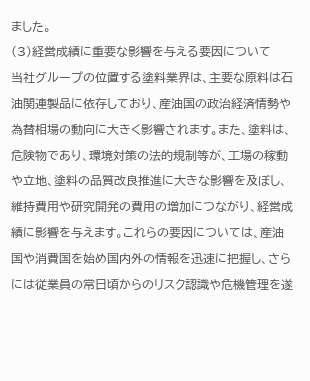ました。
(3)経営成績に重要な影響を与える要因について
当社グループの位置する塗料業界は、主要な原料は石油関連製品に依存しており、産油国の政治経済情勢や為替相場の動向に大きく影響されます。また、塗料は、危険物であり、環境対策の法的規制等が、工場の稼動や立地、塗料の品質改良推進に大きな影響を及ぼし、維持費用や研究開発の費用の増加につながり、経営成績に影響を与えます。これらの要因については、産油国や消費国を始め国内外の情報を迅速に把握し、さらには従業員の常日頃からのリスク認識や危機管理を遂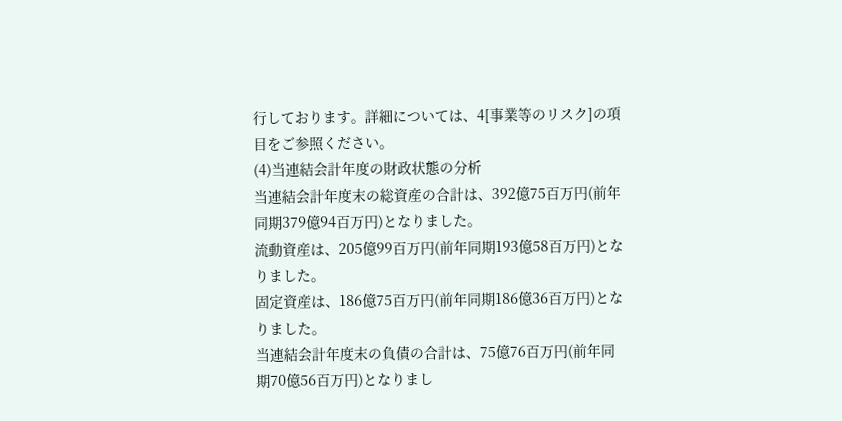行しております。詳細については、4[事業等のリスク]の項目をご参照ください。
(4)当連結会計年度の財政状態の分析
当連結会計年度末の総資産の合計は、392億75百万円(前年同期379億94百万円)となりました。
流動資産は、205億99百万円(前年同期193億58百万円)となりました。
固定資産は、186億75百万円(前年同期186億36百万円)となりました。
当連結会計年度末の負債の合計は、75億76百万円(前年同期70億56百万円)となりまし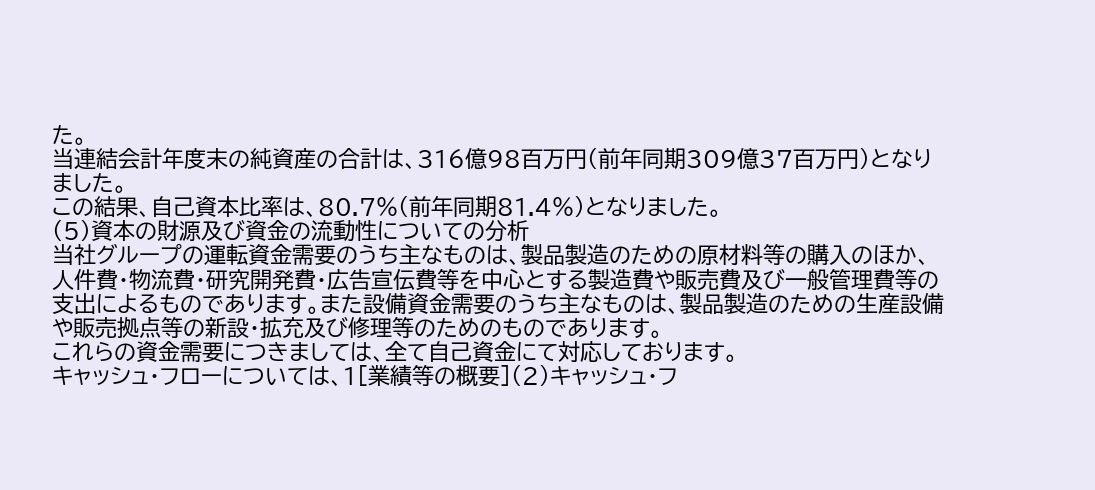た。
当連結会計年度末の純資産の合計は、316億98百万円(前年同期309億37百万円)となりました。
この結果、自己資本比率は、80.7%(前年同期81.4%)となりました。
(5)資本の財源及び資金の流動性についての分析
当社グループの運転資金需要のうち主なものは、製品製造のための原材料等の購入のほか、人件費・物流費・研究開発費・広告宣伝費等を中心とする製造費や販売費及び一般管理費等の支出によるものであります。また設備資金需要のうち主なものは、製品製造のための生産設備や販売拠点等の新設・拡充及び修理等のためのものであります。
これらの資金需要につきましては、全て自己資金にて対応しております。
キャッシュ・フローについては、1[業績等の概要](2)キャッシュ・フ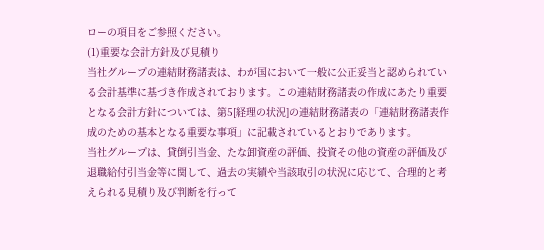ローの項目をご参照ください。
(1)重要な会計方針及び見積り
当社グループの連結財務諸表は、わが国において一般に公正妥当と認められている会計基準に基づき作成されております。この連結財務諸表の作成にあたり重要となる会計方針については、第5[経理の状況]の連結財務諸表の「連結財務諸表作成のための基本となる重要な事項」に記載されているとおりであります。
当社グループは、貸倒引当金、たな卸資産の評価、投資その他の資産の評価及び退職給付引当金等に関して、過去の実績や当該取引の状況に応じて、合理的と考えられる見積り及び判断を行って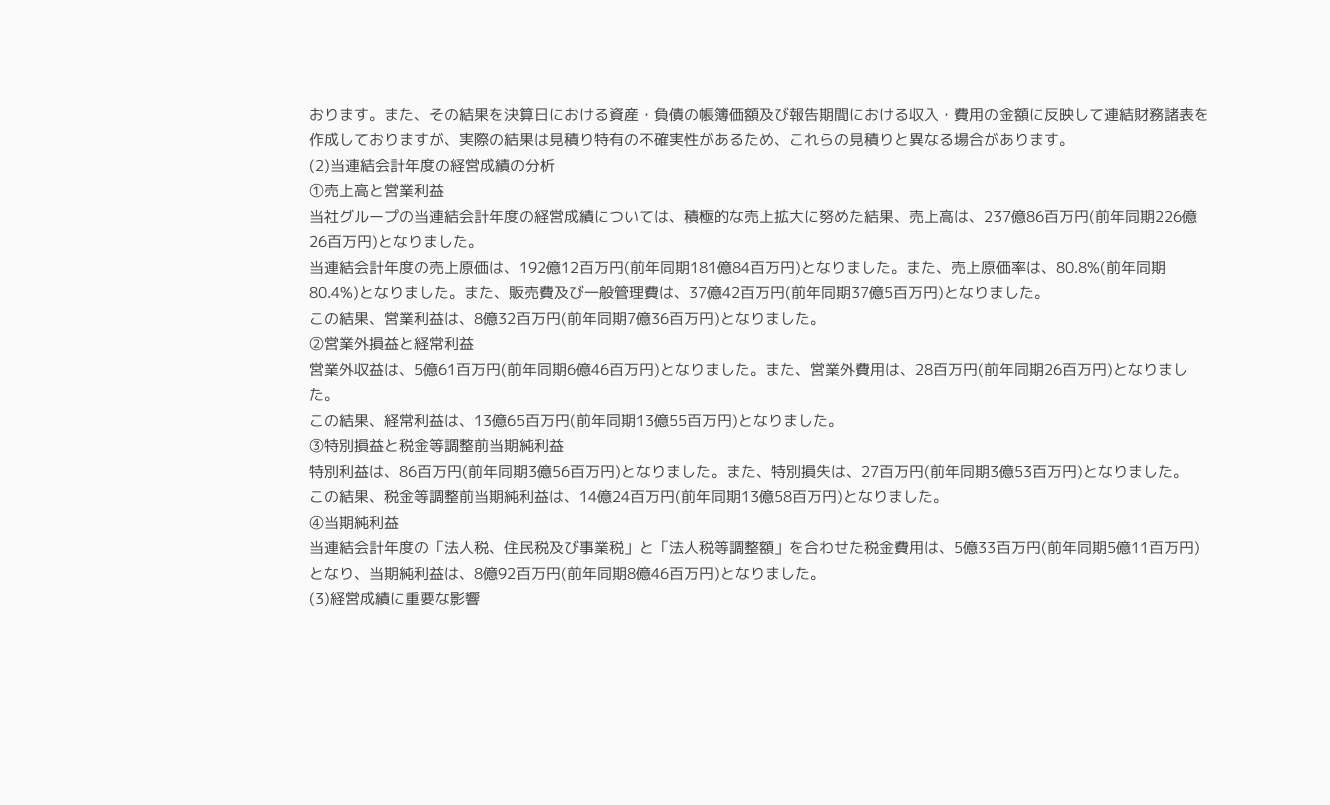おります。また、その結果を決算日における資産・負債の帳簿価額及び報告期間における収入・費用の金額に反映して連結財務諸表を作成しておりますが、実際の結果は見積り特有の不確実性があるため、これらの見積りと異なる場合があります。
(2)当連結会計年度の経営成績の分析
①売上高と営業利益
当社グループの当連結会計年度の経営成績については、積極的な売上拡大に努めた結果、売上高は、237億86百万円(前年同期226億26百万円)となりました。
当連結会計年度の売上原価は、192億12百万円(前年同期181億84百万円)となりました。また、売上原価率は、80.8%(前年同期80.4%)となりました。また、販売費及び一般管理費は、37億42百万円(前年同期37億5百万円)となりました。
この結果、営業利益は、8億32百万円(前年同期7億36百万円)となりました。
②営業外損益と経常利益
営業外収益は、5億61百万円(前年同期6億46百万円)となりました。また、営業外費用は、28百万円(前年同期26百万円)となりました。
この結果、経常利益は、13億65百万円(前年同期13億55百万円)となりました。
③特別損益と税金等調整前当期純利益
特別利益は、86百万円(前年同期3億56百万円)となりました。また、特別損失は、27百万円(前年同期3億53百万円)となりました。
この結果、税金等調整前当期純利益は、14億24百万円(前年同期13億58百万円)となりました。
④当期純利益
当連結会計年度の「法人税、住民税及び事業税」と「法人税等調整額」を合わせた税金費用は、5億33百万円(前年同期5億11百万円)となり、当期純利益は、8億92百万円(前年同期8億46百万円)となりました。
(3)経営成績に重要な影響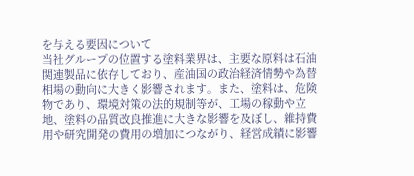を与える要因について
当社グループの位置する塗料業界は、主要な原料は石油関連製品に依存しており、産油国の政治経済情勢や為替相場の動向に大きく影響されます。また、塗料は、危険物であり、環境対策の法的規制等が、工場の稼動や立地、塗料の品質改良推進に大きな影響を及ぼし、維持費用や研究開発の費用の増加につながり、経営成績に影響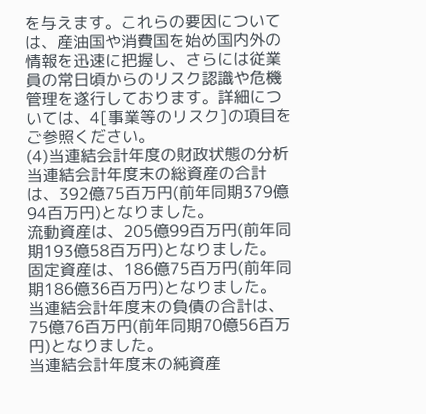を与えます。これらの要因については、産油国や消費国を始め国内外の情報を迅速に把握し、さらには従業員の常日頃からのリスク認識や危機管理を遂行しております。詳細については、4[事業等のリスク]の項目をご参照ください。
(4)当連結会計年度の財政状態の分析
当連結会計年度末の総資産の合計は、392億75百万円(前年同期379億94百万円)となりました。
流動資産は、205億99百万円(前年同期193億58百万円)となりました。
固定資産は、186億75百万円(前年同期186億36百万円)となりました。
当連結会計年度末の負債の合計は、75億76百万円(前年同期70億56百万円)となりました。
当連結会計年度末の純資産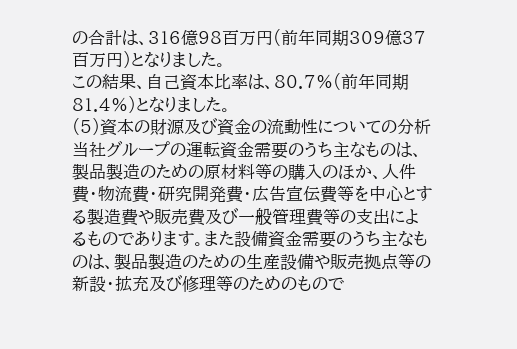の合計は、316億98百万円(前年同期309億37百万円)となりました。
この結果、自己資本比率は、80.7%(前年同期81.4%)となりました。
(5)資本の財源及び資金の流動性についての分析
当社グループの運転資金需要のうち主なものは、製品製造のための原材料等の購入のほか、人件費・物流費・研究開発費・広告宣伝費等を中心とする製造費や販売費及び一般管理費等の支出によるものであります。また設備資金需要のうち主なものは、製品製造のための生産設備や販売拠点等の新設・拡充及び修理等のためのもので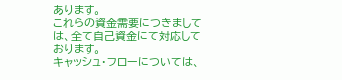あります。
これらの資金需要につきましては、全て自己資金にて対応しております。
キャッシュ・フローについては、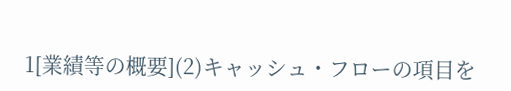1[業績等の概要](2)キャッシュ・フローの項目を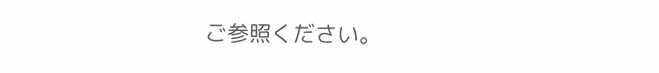ご参照ください。